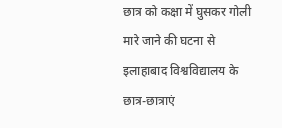छात्र को कक्षा में घुसकर गोली मारे जाने की घटना से इलाहाबाद विश्वविद्यालय के छात्र-छात्राएं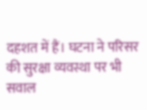दहशत में हैं। घटना ने परिसर की सुरक्षा व्यवस्था पर भी सवाल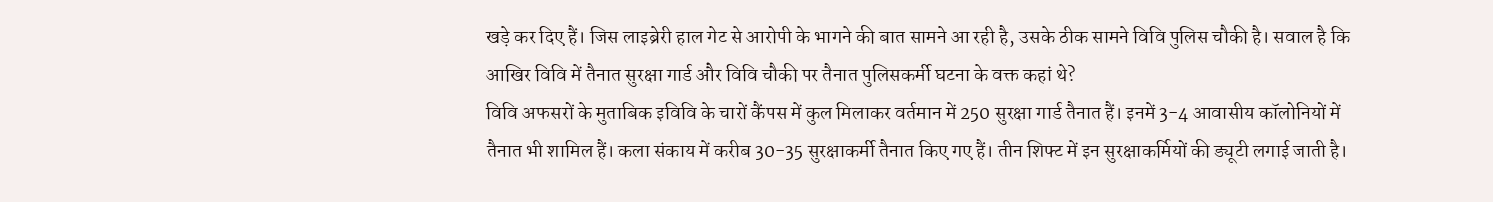खड़े कर दिए हैं। जिस लाइब्रेरी हाल गेट से आरोपी के भागने की बात सामने आ रही है, उसके ठीक सामने विवि पुलिस चौकी है। सवाल है कि आखिर विवि में तैनात सुरक्षा गार्ड और विवि चौकी पर तैनात पुलिसकर्मी घटना के वक्त कहां थे?
विवि अफसरों के मुताबिक इविवि के चारों कैंपस में कुल मिलाकर वर्तमान में 250 सुरक्षा गार्ड तैनात हैं। इनमें 3-4 आवासीय कॉलोनियों में तैनात भी शामिल हैं। कला संकाय में करीब 30-35 सुरक्षाकर्मी तैनात किए गए हैं। तीन शिफ्ट में इन सुरक्षाकर्मियों की ड्यूटी लगाई जाती है।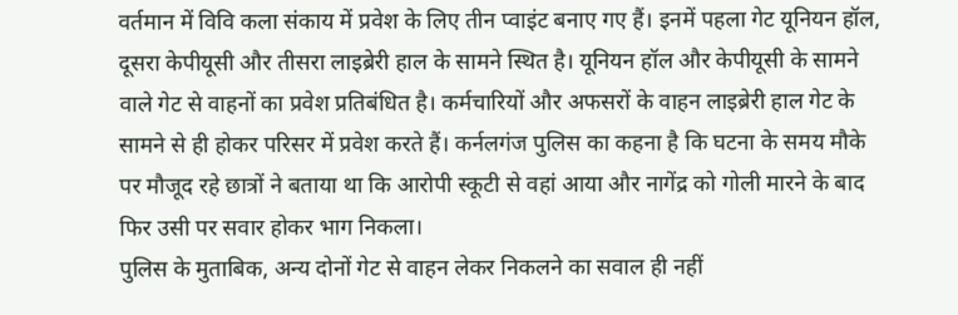वर्तमान में विवि कला संकाय में प्रवेश के लिए तीन प्वाइंट बनाए गए हैं। इनमें पहला गेट यूनियन हॉल, दूसरा केपीयूसी और तीसरा लाइब्रेरी हाल के सामने स्थित है। यूनियन हॉल और केपीयूसी के सामने वाले गेट से वाहनों का प्रवेश प्रतिबंधित है। कर्मचारियों और अफसरों के वाहन लाइब्रेरी हाल गेट के सामने से ही होकर परिसर में प्रवेश करते हैं। कर्नलगंज पुलिस का कहना है कि घटना के समय मौके पर मौजूद रहे छात्रों ने बताया था कि आरोपी स्कूटी से वहां आया और नागेंद्र को गोली मारने के बाद फिर उसी पर सवार होकर भाग निकला।
पुलिस के मुताबिक, अन्य दोनों गेट से वाहन लेकर निकलने का सवाल ही नहीं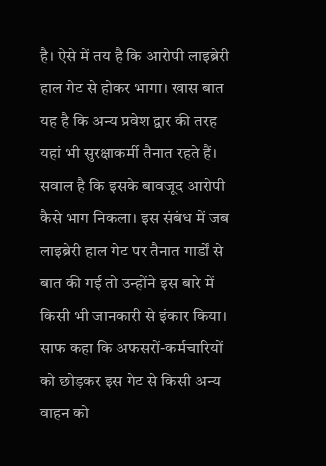है। ऐसे में तय है कि आरोपी लाइब्रेरी हाल गेट से होकर भागा। खास बात यह है कि अन्य प्रवेश द्वार की तरह यहां भी सुरक्षाकर्मी तैनात रहते हैं। सवाल है कि इसके बावजूद आरोपी कैसे भाग निकला। इस संबंध में जब लाइब्रेरी हाल गेट पर तैनात गार्डों से बात की गई तो उन्होंने इस बारे में किसी भी जानकारी से इंकार किया। साफ कहा कि अफसरों-कर्मचारियों को छोड़कर इस गेट से किसी अन्य वाहन को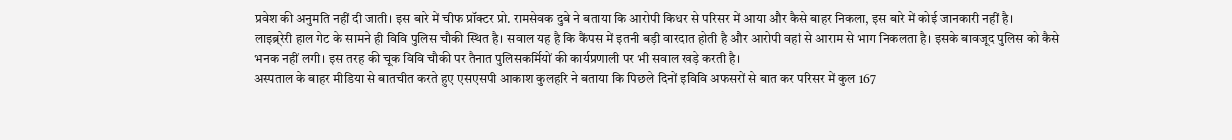प्रवेश की अनुमति नहीं दी जाती। इस बारे में चीफ प्रॉक्टर प्रो. रामसेवक दुबे ने बताया कि आरोपी किधर से परिसर में आया और कैसे बाहर निकला, इस बारे में कोई जानकारी नहीं है।
लाइब्र्रेरी हाल गेट के सामने ही विवि पुलिस चौकी स्थित है। सवाल यह है कि कैंपस में इतनी बड़ी वारदात होती है और आरोपी वहां से आराम से भाग निकलता है। इसके बावजूद पुलिस को कैसे भनक नहीं लगी। इस तरह की चूक विवि चौकी पर तैनात पुलिसकर्मियों की कार्यप्रणाली पर भी सवाल खड़े करती है।
अस्पताल के बाहर मीडिया से बातचीत करते हुए एसएसपी आकाश कुलहरि ने बताया कि पिछले दिनों इविवि अफसरों से बात कर परिसर में कुल 167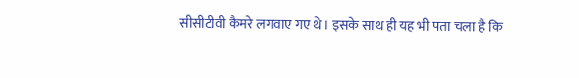सीसीटीवी कैमरे लगवाए गए थे। इसके साथ ही यह भी पता चला है कि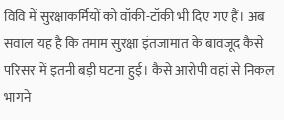विवि में सुरक्षाकर्मियों को वॉकी-टॉकी भी दिए गए हैं। अब सवाल यह है कि तमाम सुरक्षा इंतजामात के बावजूद कैसे परिसर में इतनी बड़ी घटना हुई। कैसे आरोपी वहां से निकल भागने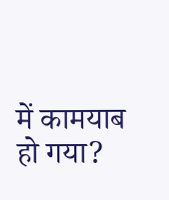में कामयाब हो गया?